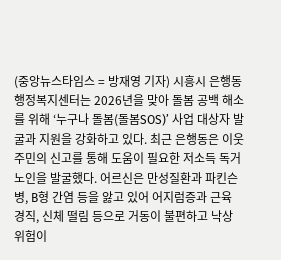(중앙뉴스타임스 = 방재영 기자) 시흥시 은행동 행정복지센터는 2026년을 맞아 돌봄 공백 해소를 위해 ‘누구나 돌봄(돌봄SOS)’ 사업 대상자 발굴과 지원을 강화하고 있다. 최근 은행동은 이웃 주민의 신고를 통해 도움이 필요한 저소득 독거노인을 발굴했다. 어르신은 만성질환과 파킨슨병, B형 간염 등을 앓고 있어 어지럼증과 근육 경직, 신체 떨림 등으로 거동이 불편하고 낙상 위험이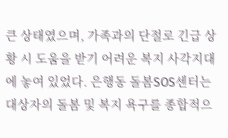큰 상태였으며, 가족과의 단절로 긴급 상황 시 도움을 받기 어려운 복지 사각지대에 놓여 있었다. 은행동 돌봄SOS센터는 대상자의 돌봄 및 복지 욕구를 종합적으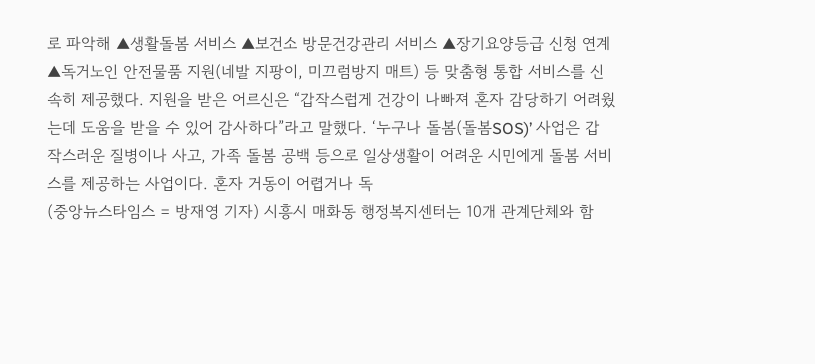로 파악해 ▲생활돌봄 서비스 ▲보건소 방문건강관리 서비스 ▲장기요양등급 신청 연계 ▲독거노인 안전물품 지원(네발 지팡이, 미끄럼방지 매트) 등 맞춤형 통합 서비스를 신속히 제공했다. 지원을 받은 어르신은 “갑작스럽게 건강이 나빠져 혼자 감당하기 어려웠는데 도움을 받을 수 있어 감사하다”라고 말했다. ‘누구나 돌봄(돌봄SOS)’ 사업은 갑작스러운 질병이나 사고, 가족 돌봄 공백 등으로 일상생활이 어려운 시민에게 돌봄 서비스를 제공하는 사업이다. 혼자 거동이 어렵거나 독
(중앙뉴스타임스 = 방재영 기자) 시흥시 매화동 행정복지센터는 10개 관계단체와 함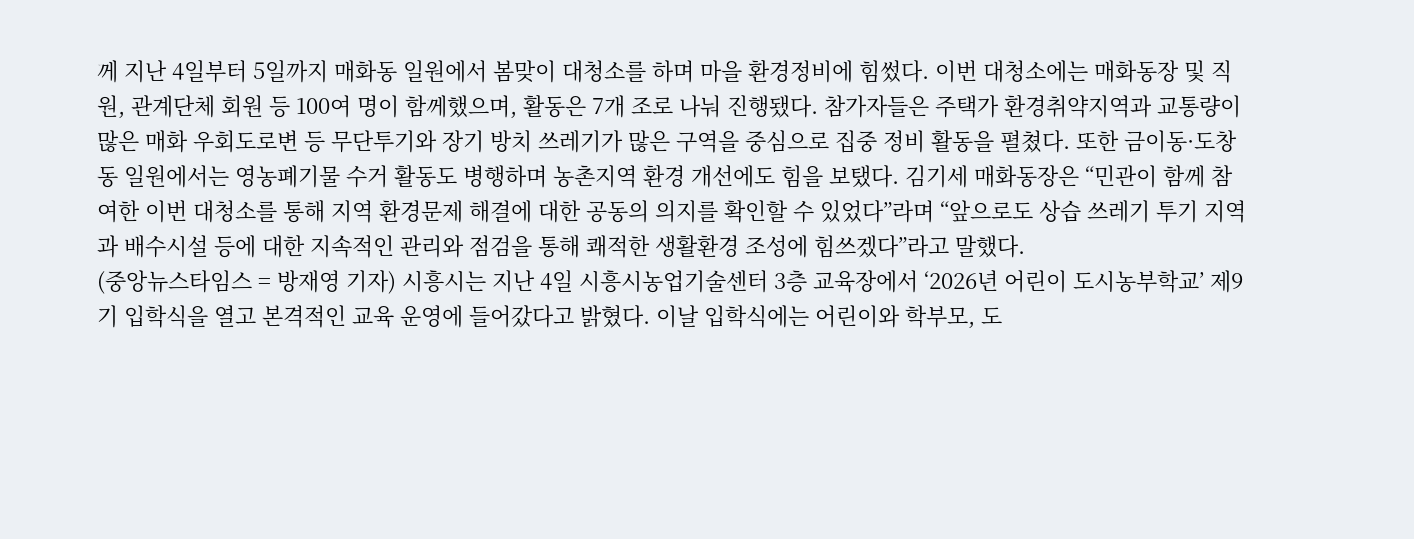께 지난 4일부터 5일까지 매화동 일원에서 봄맞이 대청소를 하며 마을 환경정비에 힘썼다. 이번 대청소에는 매화동장 및 직원, 관계단체 회원 등 100여 명이 함께했으며, 활동은 7개 조로 나눠 진행됐다. 참가자들은 주택가 환경취약지역과 교통량이 많은 매화 우회도로변 등 무단투기와 장기 방치 쓰레기가 많은 구역을 중심으로 집중 정비 활동을 펼쳤다. 또한 금이동·도창동 일원에서는 영농폐기물 수거 활동도 병행하며 농촌지역 환경 개선에도 힘을 보탰다. 김기세 매화동장은 “민관이 함께 참여한 이번 대청소를 통해 지역 환경문제 해결에 대한 공동의 의지를 확인할 수 있었다”라며 “앞으로도 상습 쓰레기 투기 지역과 배수시설 등에 대한 지속적인 관리와 점검을 통해 쾌적한 생활환경 조성에 힘쓰겠다”라고 말했다.
(중앙뉴스타임스 = 방재영 기자) 시흥시는 지난 4일 시흥시농업기술센터 3층 교육장에서 ‘2026년 어린이 도시농부학교’ 제9기 입학식을 열고 본격적인 교육 운영에 들어갔다고 밝혔다. 이날 입학식에는 어린이와 학부모, 도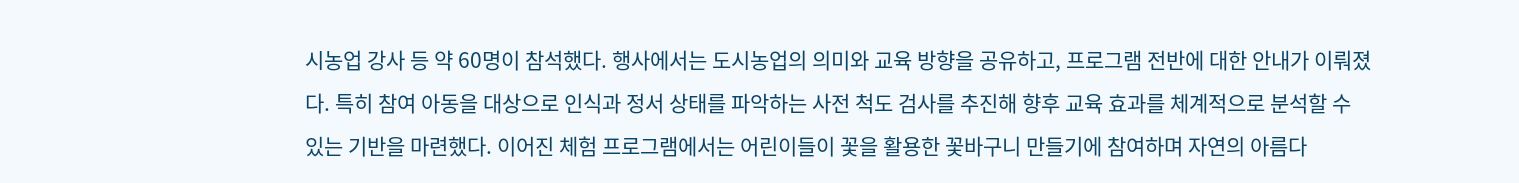시농업 강사 등 약 60명이 참석했다. 행사에서는 도시농업의 의미와 교육 방향을 공유하고, 프로그램 전반에 대한 안내가 이뤄졌다. 특히 참여 아동을 대상으로 인식과 정서 상태를 파악하는 사전 척도 검사를 추진해 향후 교육 효과를 체계적으로 분석할 수 있는 기반을 마련했다. 이어진 체험 프로그램에서는 어린이들이 꽃을 활용한 꽃바구니 만들기에 참여하며 자연의 아름다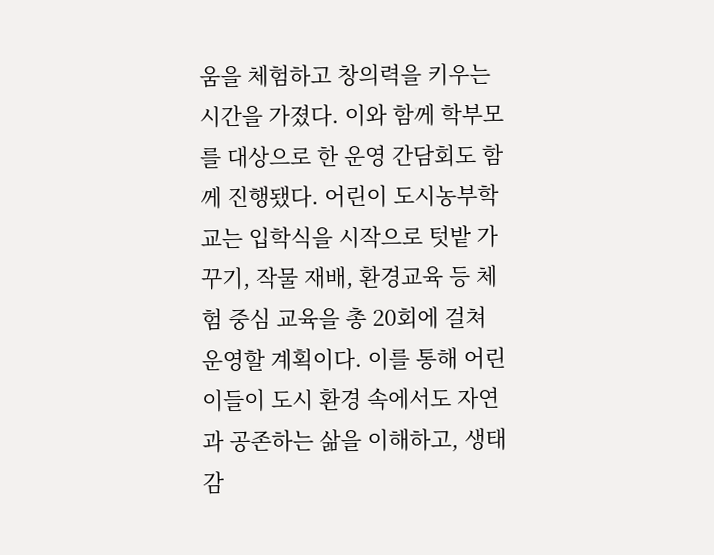움을 체험하고 창의력을 키우는 시간을 가졌다. 이와 함께 학부모를 대상으로 한 운영 간담회도 함께 진행됐다. 어린이 도시농부학교는 입학식을 시작으로 텃밭 가꾸기, 작물 재배, 환경교육 등 체험 중심 교육을 총 20회에 걸쳐 운영할 계획이다. 이를 통해 어린이들이 도시 환경 속에서도 자연과 공존하는 삶을 이해하고, 생태 감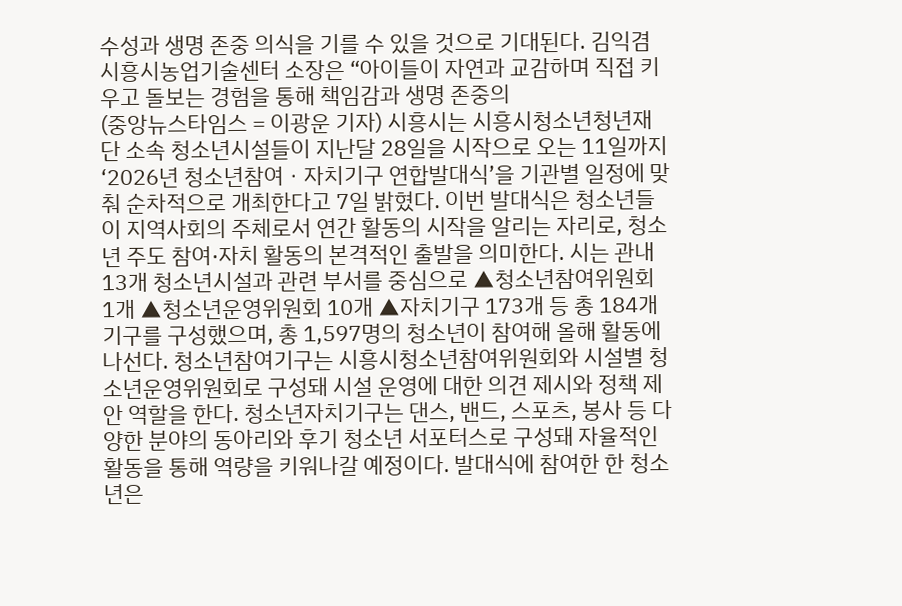수성과 생명 존중 의식을 기를 수 있을 것으로 기대된다. 김익겸 시흥시농업기술센터 소장은 “아이들이 자연과 교감하며 직접 키우고 돌보는 경험을 통해 책임감과 생명 존중의
(중앙뉴스타임스 = 이광운 기자) 시흥시는 시흥시청소년청년재단 소속 청소년시설들이 지난달 28일을 시작으로 오는 11일까지 ‘2026년 청소년참여ㆍ자치기구 연합발대식’을 기관별 일정에 맞춰 순차적으로 개최한다고 7일 밝혔다. 이번 발대식은 청소년들이 지역사회의 주체로서 연간 활동의 시작을 알리는 자리로, 청소년 주도 참여·자치 활동의 본격적인 출발을 의미한다. 시는 관내 13개 청소년시설과 관련 부서를 중심으로 ▲청소년참여위원회 1개 ▲청소년운영위원회 10개 ▲자치기구 173개 등 총 184개 기구를 구성했으며, 총 1,597명의 청소년이 참여해 올해 활동에 나선다. 청소년참여기구는 시흥시청소년참여위원회와 시설별 청소년운영위원회로 구성돼 시설 운영에 대한 의견 제시와 정책 제안 역할을 한다. 청소년자치기구는 댄스, 밴드, 스포츠, 봉사 등 다양한 분야의 동아리와 후기 청소년 서포터스로 구성돼 자율적인 활동을 통해 역량을 키워나갈 예정이다. 발대식에 참여한 한 청소년은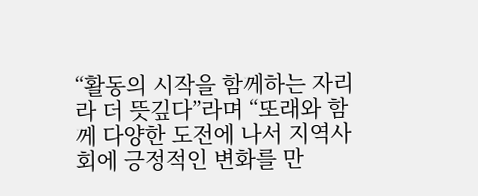“활동의 시작을 함께하는 자리라 더 뜻깊다”라며 “또래와 함께 다양한 도전에 나서 지역사회에 긍정적인 변화를 만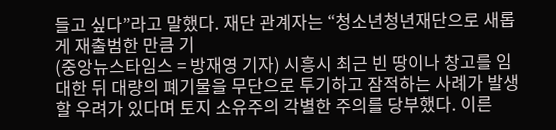들고 싶다”라고 말했다. 재단 관계자는 “청소년청년재단으로 새롭게 재출범한 만큼 기
(중앙뉴스타임스 = 방재영 기자) 시흥시 최근 빈 땅이나 창고를 임대한 뒤 대량의 폐기물을 무단으로 투기하고 잠적하는 사례가 발생할 우려가 있다며 토지 소유주의 각별한 주의를 당부했다. 이른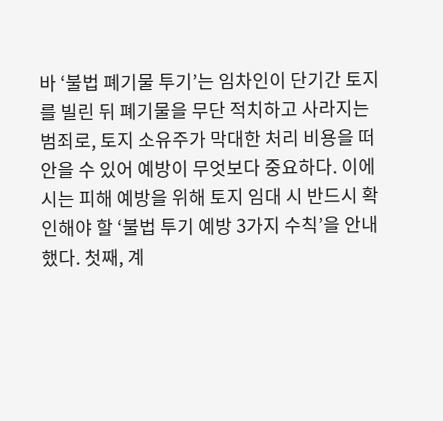바 ‘불법 폐기물 투기’는 임차인이 단기간 토지를 빌린 뒤 폐기물을 무단 적치하고 사라지는 범죄로, 토지 소유주가 막대한 처리 비용을 떠안을 수 있어 예방이 무엇보다 중요하다. 이에 시는 피해 예방을 위해 토지 임대 시 반드시 확인해야 할 ‘불법 투기 예방 3가지 수칙’을 안내했다. 첫째, 계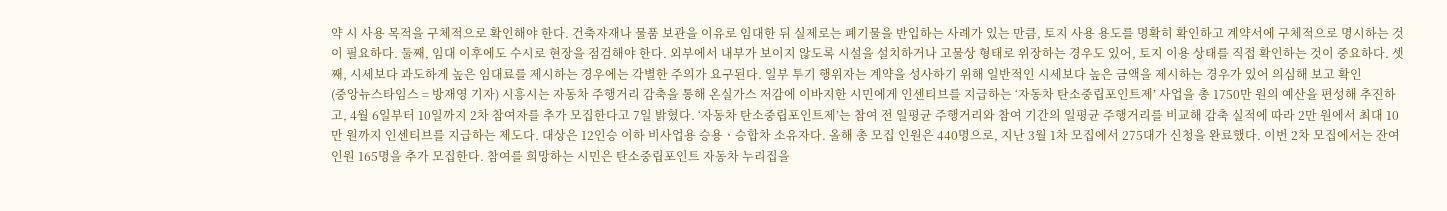약 시 사용 목적을 구체적으로 확인해야 한다. 건축자재나 물품 보관을 이유로 임대한 뒤 실제로는 폐기물을 반입하는 사례가 있는 만큼, 토지 사용 용도를 명확히 확인하고 계약서에 구체적으로 명시하는 것이 필요하다. 둘째, 임대 이후에도 수시로 현장을 점검해야 한다. 외부에서 내부가 보이지 않도록 시설을 설치하거나 고물상 형태로 위장하는 경우도 있어, 토지 이용 상태를 직접 확인하는 것이 중요하다. 셋째, 시세보다 과도하게 높은 임대료를 제시하는 경우에는 각별한 주의가 요구된다. 일부 투기 행위자는 계약을 성사하기 위해 일반적인 시세보다 높은 금액을 제시하는 경우가 있어 의심해 보고 확인
(중앙뉴스타임스 = 방재영 기자) 시흥시는 자동차 주행거리 감축을 통해 온실가스 저감에 이바지한 시민에게 인센티브를 지급하는 ‘자동차 탄소중립포인트제’ 사업을 총 1750만 원의 예산을 편성해 추진하고, 4월 6일부터 10일까지 2차 참여자를 추가 모집한다고 7일 밝혔다. ‘자동차 탄소중립포인트제’는 참여 전 일평균 주행거리와 참여 기간의 일평균 주행거리를 비교해 감축 실적에 따라 2만 원에서 최대 10만 원까지 인센티브를 지급하는 제도다. 대상은 12인승 이하 비사업용 승용ㆍ승합차 소유자다. 올해 총 모집 인원은 440명으로, 지난 3월 1차 모집에서 275대가 신청을 완료했다. 이번 2차 모집에서는 잔여 인원 165명을 추가 모집한다. 참여를 희망하는 시민은 탄소중립포인트 자동차 누리집을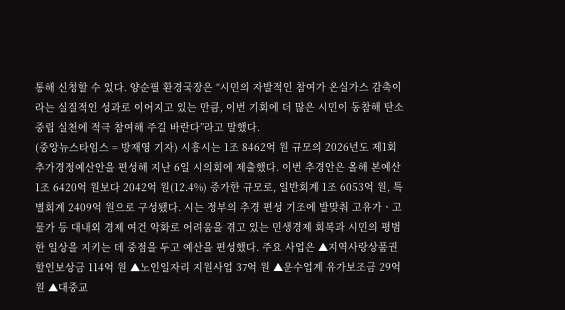통해 신청할 수 있다. 양순필 환경국장은 “시민의 자발적인 참여가 온실가스 감축이라는 실질적인 성과로 이어지고 있는 만큼, 이번 기회에 더 많은 시민이 동참해 탄소중립 실천에 적극 참여해 주길 바란다”라고 말했다.
(중앙뉴스타임스 = 방재영 기자) 시흥시는 1조 8462억 원 규모의 2026년도 제1회 추가경정예산안을 편성해 지난 6일 시의회에 제출했다. 이번 추경안은 올해 본예산 1조 6420억 원보다 2042억 원(12.4%) 증가한 규모로, 일반회계 1조 6053억 원, 특별회계 2409억 원으로 구성됐다. 시는 정부의 추경 편성 기조에 발맞춰 고유가ㆍ고물가 등 대내외 경제 여건 악화로 어려움을 겪고 있는 민생경제 회복과 시민의 평범한 일상을 지키는 데 중점을 두고 예산을 편성했다. 주요 사업은 ▲지역사랑상품권 할인보상금 114억 원 ▲노인일자리 지원사업 37억 원 ▲운수업계 유가보조금 29억 원 ▲대중교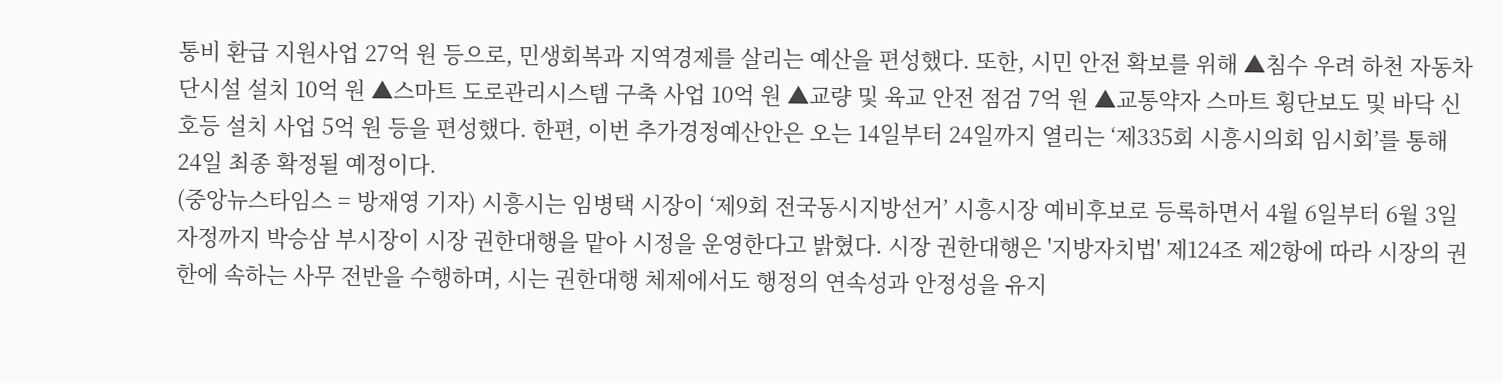통비 환급 지원사업 27억 원 등으로, 민생회복과 지역경제를 살리는 예산을 편성했다. 또한, 시민 안전 확보를 위해 ▲침수 우려 하천 자동차단시설 설치 10억 원 ▲스마트 도로관리시스템 구축 사업 10억 원 ▲교량 및 육교 안전 점검 7억 원 ▲교통약자 스마트 횡단보도 및 바닥 신호등 설치 사업 5억 원 등을 편성했다. 한편, 이번 추가경정예산안은 오는 14일부터 24일까지 열리는 ‘제335회 시흥시의회 임시회’를 통해 24일 최종 확정될 예정이다.
(중앙뉴스타임스 = 방재영 기자) 시흥시는 임병택 시장이 ‘제9회 전국동시지방선거’ 시흥시장 예비후보로 등록하면서 4월 6일부터 6월 3일 자정까지 박승삼 부시장이 시장 권한대행을 맡아 시정을 운영한다고 밝혔다. 시장 권한대행은 '지방자치법' 제124조 제2항에 따라 시장의 권한에 속하는 사무 전반을 수행하며, 시는 권한대행 체제에서도 행정의 연속성과 안정성을 유지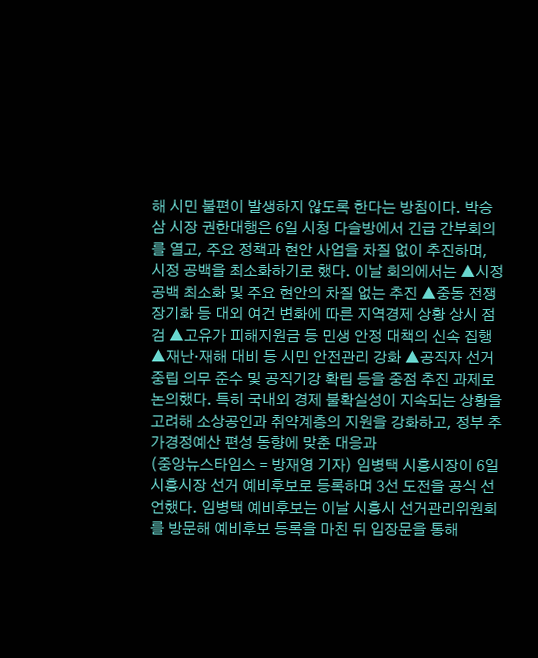해 시민 불편이 발생하지 않도록 한다는 방침이다. 박승삼 시장 권한대행은 6일 시청 다슬방에서 긴급 간부회의를 열고, 주요 정책과 현안 사업을 차질 없이 추진하며, 시정 공백을 최소화하기로 했다. 이날 회의에서는 ▲시정 공백 최소화 및 주요 현안의 차질 없는 추진 ▲중동 전쟁 장기화 등 대외 여건 변화에 따른 지역경제 상황 상시 점검 ▲고유가 피해지원금 등 민생 안정 대책의 신속 집행 ▲재난·재해 대비 등 시민 안전관리 강화 ▲공직자 선거 중립 의무 준수 및 공직기강 확립 등을 중점 추진 과제로 논의했다. 특히 국내외 경제 불확실성이 지속되는 상황을 고려해 소상공인과 취약계층의 지원을 강화하고, 정부 추가경정예산 편성 동향에 맞춘 대응과
(중앙뉴스타임스 = 방재영 기자) 임병택 시흥시장이 6일 시흥시장 선거 예비후보로 등록하며 3선 도전을 공식 선언했다. 임병택 예비후보는 이날 시흥시 선거관리위원회를 방문해 예비후보 등록을 마친 뒤 입장문을 통해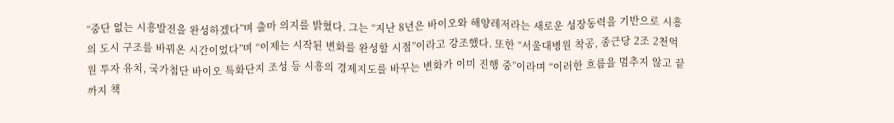“중단 없는 시흥발전을 완성하겠다”며 출마 의지를 밝혔다. 그는 “지난 8년은 바이오와 해양레저라는 새로운 성장동력을 기반으로 시흥의 도시 구조를 바꿔온 시간이었다”며 “이제는 시작된 변화를 완성할 시점”이라고 강조했다. 또한 “서울대병원 착공, 종근당 2조 2천억 원 투자 유치, 국가첨단 바이오 특화단지 조성 등 시흥의 경제지도를 바꾸는 변화가 이미 진행 중”이라며 “이러한 흐름을 멈추지 않고 끝까지 책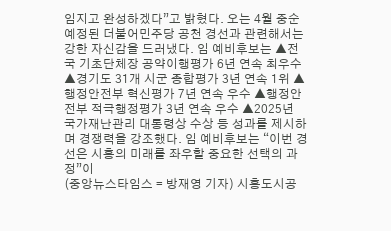임지고 완성하겠다”고 밝혔다. 오는 4월 중순 예정된 더불어민주당 공천 경선과 관련해서는 강한 자신감을 드러냈다. 임 예비후보는 ▲전국 기초단체장 공약이행평가 6년 연속 최우수 ▲경기도 31개 시군 종합평가 3년 연속 1위 ▲행정안전부 혁신평가 7년 연속 우수 ▲행정안전부 적극행정평가 3년 연속 우수 ▲2025년 국가재난관리 대통령상 수상 등 성과를 제시하며 경쟁력을 강조했다. 임 예비후보는 “이번 경선은 시흥의 미래를 좌우할 중요한 선택의 과정”이
(중앙뉴스타임스 = 방재영 기자) 시흥도시공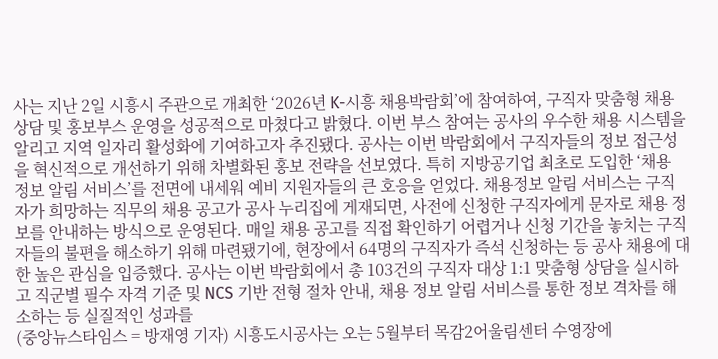사는 지난 2일 시흥시 주관으로 개최한 ‘2026년 K-시흥 채용박람회’에 참여하여, 구직자 맞춤형 채용 상담 및 홍보부스 운영을 성공적으로 마쳤다고 밝혔다. 이번 부스 참여는 공사의 우수한 채용 시스템을 알리고 지역 일자리 활성화에 기여하고자 추진됐다. 공사는 이번 박람회에서 구직자들의 정보 접근성을 혁신적으로 개선하기 위해 차별화된 홍보 전략을 선보였다. 특히 지방공기업 최초로 도입한 ‘채용 정보 알림 서비스’를 전면에 내세워 예비 지원자들의 큰 호응을 얻었다. 채용정보 알림 서비스는 구직자가 희망하는 직무의 채용 공고가 공사 누리집에 게재되면, 사전에 신청한 구직자에게 문자로 채용 정보를 안내하는 방식으로 운영된다. 매일 채용 공고를 직접 확인하기 어렵거나 신청 기간을 놓치는 구직자들의 불편을 해소하기 위해 마련됐기에, 현장에서 64명의 구직자가 즉석 신청하는 등 공사 채용에 대한 높은 관심을 입증했다. 공사는 이번 박람회에서 총 103건의 구직자 대상 1:1 맞춤형 상담을 실시하고 직군별 필수 자격 기준 및 NCS 기반 전형 절차 안내, 채용 정보 알림 서비스를 통한 정보 격차를 해소하는 등 실질적인 성과를
(중앙뉴스타임스 = 방재영 기자) 시흥도시공사는 오는 5월부터 목감2어울림센터 수영장에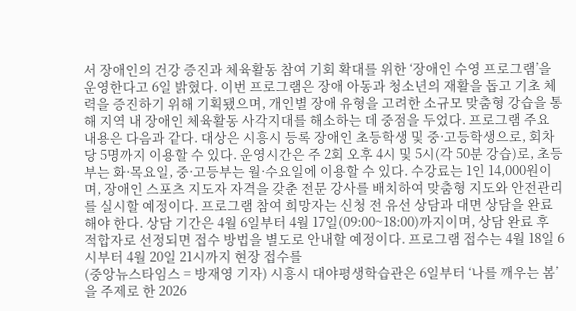서 장애인의 건강 증진과 체육활동 참여 기회 확대를 위한 ‘장애인 수영 프로그램’을 운영한다고 6일 밝혔다. 이번 프로그램은 장애 아동과 청소년의 재활을 돕고 기초 체력을 증진하기 위해 기획됐으며, 개인별 장애 유형을 고려한 소규모 맞춤형 강습을 통해 지역 내 장애인 체육활동 사각지대를 해소하는 데 중점을 두었다. 프로그램 주요 내용은 다음과 같다. 대상은 시흥시 등록 장애인 초등학생 및 중·고등학생으로, 회차당 5명까지 이용할 수 있다. 운영시간은 주 2회 오후 4시 및 5시(각 50분 강습)로, 초등부는 화·목요일, 중·고등부는 월·수요일에 이용할 수 있다. 수강료는 1인 14,000원이며, 장애인 스포츠 지도자 자격을 갖춘 전문 강사를 배치하여 맞춤형 지도와 안전관리를 실시할 예정이다. 프로그램 참여 희망자는 신청 전 유선 상담과 대면 상담을 완료해야 한다. 상담 기간은 4월 6일부터 4월 17일(09:00~18:00)까지이며, 상담 완료 후 적합자로 선정되면 접수 방법을 별도로 안내할 예정이다. 프로그램 접수는 4월 18일 6시부터 4월 20일 21시까지 현장 접수를
(중앙뉴스타임스 = 방재영 기자) 시흥시 대야평생학습관은 6일부터 ‘나를 깨우는 봄’을 주제로 한 2026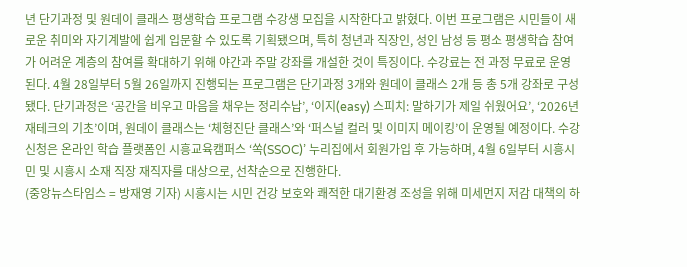년 단기과정 및 원데이 클래스 평생학습 프로그램 수강생 모집을 시작한다고 밝혔다. 이번 프로그램은 시민들이 새로운 취미와 자기계발에 쉽게 입문할 수 있도록 기획됐으며, 특히 청년과 직장인, 성인 남성 등 평소 평생학습 참여가 어려운 계층의 참여를 확대하기 위해 야간과 주말 강좌를 개설한 것이 특징이다. 수강료는 전 과정 무료로 운영된다. 4월 28일부터 5월 26일까지 진행되는 프로그램은 단기과정 3개와 원데이 클래스 2개 등 총 5개 강좌로 구성됐다. 단기과정은 ‘공간을 비우고 마음을 채우는 정리수납’, ‘이지(easy) 스피치: 말하기가 제일 쉬웠어요’, ‘2026년 재테크의 기초’이며, 원데이 클래스는 ‘체형진단 클래스’와 ‘퍼스널 컬러 및 이미지 메이킹’이 운영될 예정이다. 수강 신청은 온라인 학습 플랫폼인 시흥교육캠퍼스 ‘쏙(SSOC)’ 누리집에서 회원가입 후 가능하며, 4월 6일부터 시흥시민 및 시흥시 소재 직장 재직자를 대상으로, 선착순으로 진행한다.
(중앙뉴스타임스 = 방재영 기자) 시흥시는 시민 건강 보호와 쾌적한 대기환경 조성을 위해 미세먼지 저감 대책의 하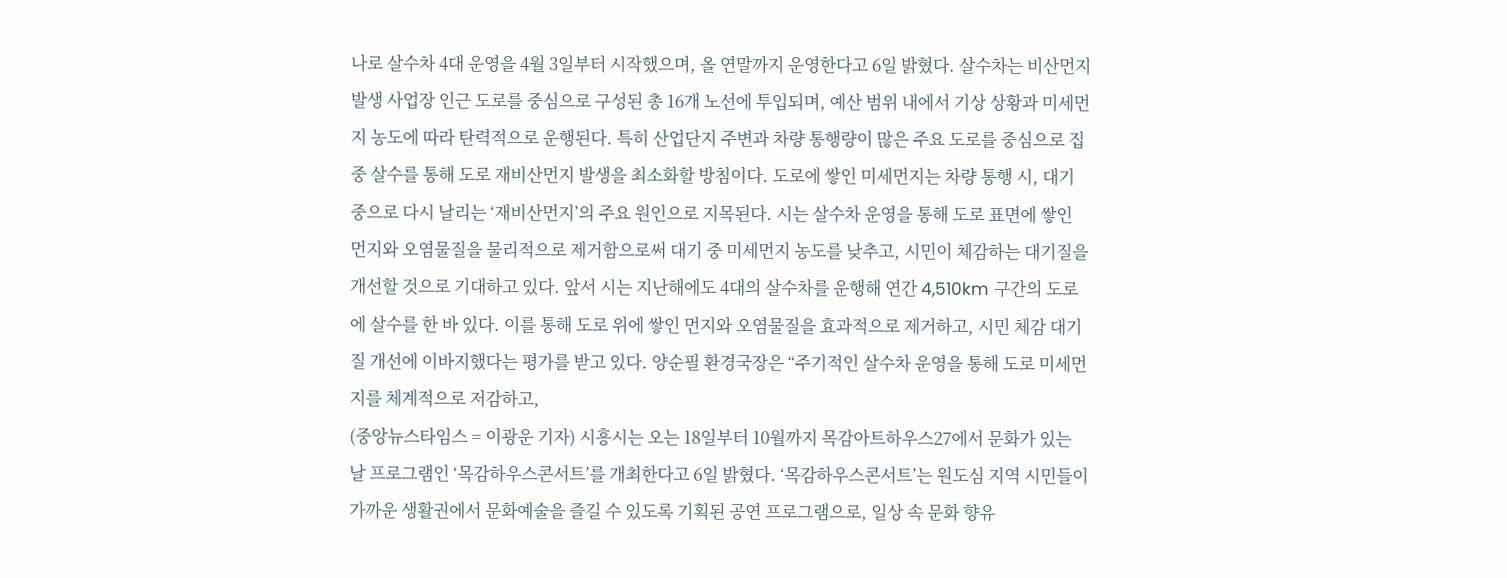나로 살수차 4대 운영을 4월 3일부터 시작했으며, 올 연말까지 운영한다고 6일 밝혔다. 살수차는 비산먼지 발생 사업장 인근 도로를 중심으로 구성된 총 16개 노선에 투입되며, 예산 범위 내에서 기상 상황과 미세먼지 농도에 따라 탄력적으로 운행된다. 특히 산업단지 주변과 차량 통행량이 많은 주요 도로를 중심으로 집중 살수를 통해 도로 재비산먼지 발생을 최소화할 방침이다. 도로에 쌓인 미세먼지는 차량 통행 시, 대기 중으로 다시 날리는 ‘재비산먼지’의 주요 원인으로 지목된다. 시는 살수차 운영을 통해 도로 표면에 쌓인 먼지와 오염물질을 물리적으로 제거함으로써 대기 중 미세먼지 농도를 낮추고, 시민이 체감하는 대기질을 개선할 것으로 기대하고 있다. 앞서 시는 지난해에도 4대의 살수차를 운행해 연간 4,510km 구간의 도로에 살수를 한 바 있다. 이를 통해 도로 위에 쌓인 먼지와 오염물질을 효과적으로 제거하고, 시민 체감 대기질 개선에 이바지했다는 평가를 받고 있다. 양순필 환경국장은 “주기적인 살수차 운영을 통해 도로 미세먼지를 체계적으로 저감하고,
(중앙뉴스타임스 = 이광운 기자) 시흥시는 오는 18일부터 10월까지 목감아트하우스27에서 문화가 있는 날 프로그램인 ‘목감하우스콘서트’를 개최한다고 6일 밝혔다. ‘목감하우스콘서트’는 원도심 지역 시민들이 가까운 생활권에서 문화예술을 즐길 수 있도록 기획된 공연 프로그램으로, 일상 속 문화 향유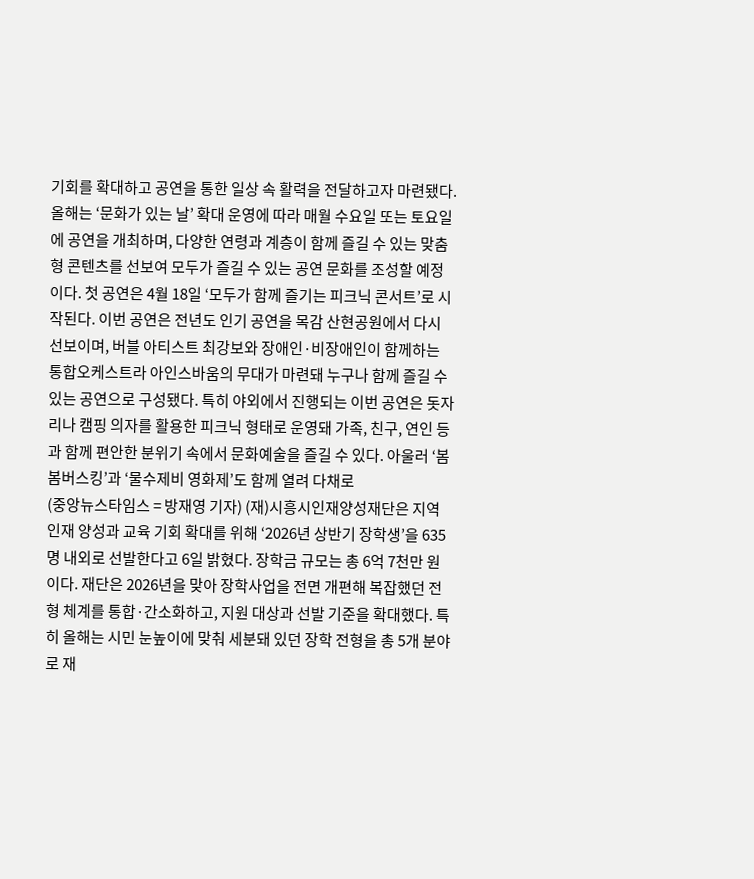기회를 확대하고 공연을 통한 일상 속 활력을 전달하고자 마련됐다. 올해는 ‘문화가 있는 날’ 확대 운영에 따라 매월 수요일 또는 토요일에 공연을 개최하며, 다양한 연령과 계층이 함께 즐길 수 있는 맞춤형 콘텐츠를 선보여 모두가 즐길 수 있는 공연 문화를 조성할 예정이다. 첫 공연은 4월 18일 ‘모두가 함께 즐기는 피크닉 콘서트’로 시작된다. 이번 공연은 전년도 인기 공연을 목감 산현공원에서 다시 선보이며, 버블 아티스트 최강보와 장애인·비장애인이 함께하는 통합오케스트라 아인스바움의 무대가 마련돼 누구나 함께 즐길 수 있는 공연으로 구성됐다. 특히 야외에서 진행되는 이번 공연은 돗자리나 캠핑 의자를 활용한 피크닉 형태로 운영돼 가족, 친구, 연인 등과 함께 편안한 분위기 속에서 문화예술을 즐길 수 있다. 아울러 ‘봄봄버스킹’과 ‘물수제비 영화제’도 함께 열려 다채로
(중앙뉴스타임스 = 방재영 기자) (재)시흥시인재양성재단은 지역 인재 양성과 교육 기회 확대를 위해 ‘2026년 상반기 장학생’을 635명 내외로 선발한다고 6일 밝혔다. 장학금 규모는 총 6억 7천만 원이다. 재단은 2026년을 맞아 장학사업을 전면 개편해 복잡했던 전형 체계를 통합·간소화하고, 지원 대상과 선발 기준을 확대했다. 특히 올해는 시민 눈높이에 맞춰 세분돼 있던 장학 전형을 총 5개 분야로 재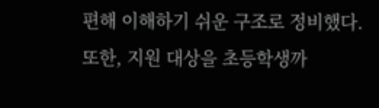편해 이해하기 쉬운 구조로 정비했다. 또한, 지원 대상을 초등학생까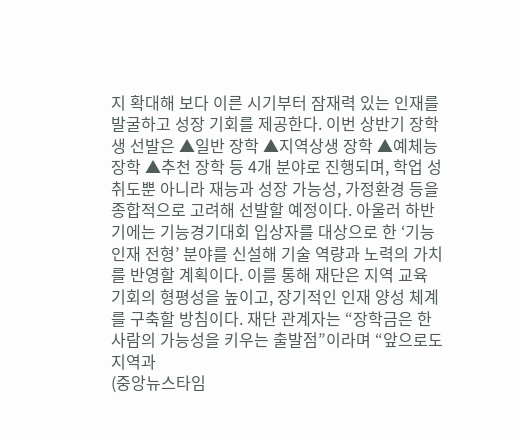지 확대해 보다 이른 시기부터 잠재력 있는 인재를 발굴하고 성장 기회를 제공한다. 이번 상반기 장학생 선발은 ▲일반 장학 ▲지역상생 장학 ▲예체능 장학 ▲추천 장학 등 4개 분야로 진행되며, 학업 성취도뿐 아니라 재능과 성장 가능성, 가정환경 등을 종합적으로 고려해 선발할 예정이다. 아울러 하반기에는 기능경기대회 입상자를 대상으로 한 ‘기능 인재 전형’ 분야를 신설해 기술 역량과 노력의 가치를 반영할 계획이다. 이를 통해 재단은 지역 교육 기회의 형평성을 높이고, 장기적인 인재 양성 체계를 구축할 방침이다. 재단 관계자는 “장학금은 한 사람의 가능성을 키우는 출발점”이라며 “앞으로도 지역과
(중앙뉴스타임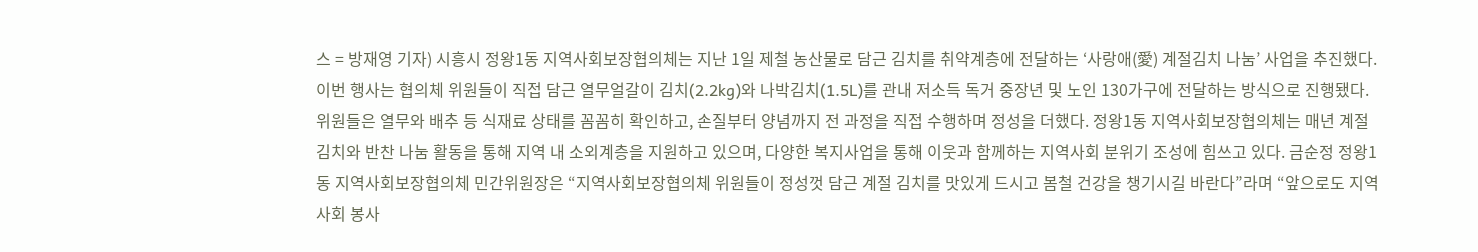스 = 방재영 기자) 시흥시 정왕1동 지역사회보장협의체는 지난 1일 제철 농산물로 담근 김치를 취약계층에 전달하는 ‘사랑애(愛) 계절김치 나눔’ 사업을 추진했다. 이번 행사는 협의체 위원들이 직접 담근 열무얼갈이 김치(2.2kg)와 나박김치(1.5L)를 관내 저소득 독거 중장년 및 노인 130가구에 전달하는 방식으로 진행됐다. 위원들은 열무와 배추 등 식재료 상태를 꼼꼼히 확인하고, 손질부터 양념까지 전 과정을 직접 수행하며 정성을 더했다. 정왕1동 지역사회보장협의체는 매년 계절 김치와 반찬 나눔 활동을 통해 지역 내 소외계층을 지원하고 있으며, 다양한 복지사업을 통해 이웃과 함께하는 지역사회 분위기 조성에 힘쓰고 있다. 금순정 정왕1동 지역사회보장협의체 민간위원장은 “지역사회보장협의체 위원들이 정성껏 담근 계절 김치를 맛있게 드시고 봄철 건강을 챙기시길 바란다”라며 “앞으로도 지역사회 봉사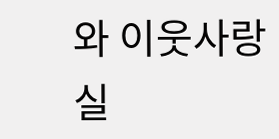와 이웃사랑 실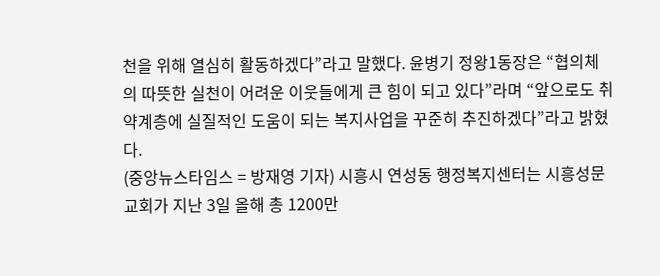천을 위해 열심히 활동하겠다”라고 말했다. 윤병기 정왕1동장은 “협의체의 따뜻한 실천이 어려운 이웃들에게 큰 힘이 되고 있다”라며 “앞으로도 취약계층에 실질적인 도움이 되는 복지사업을 꾸준히 추진하겠다”라고 밝혔다.
(중앙뉴스타임스 = 방재영 기자) 시흥시 연성동 행정복지센터는 시흥성문교회가 지난 3일 올해 총 1200만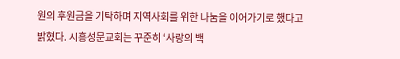원의 후원금을 기탁하며 지역사회를 위한 나눔을 이어가기로 했다고 밝혔다. 시흥성문교회는 꾸준히 ‘사랑의 백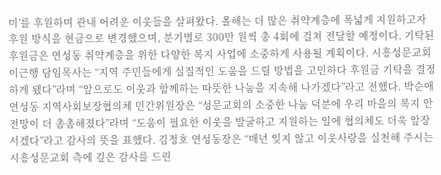미’를 후원하며 관내 어려운 이웃들을 살펴왔다. 올해는 더 많은 취약계층에 폭넓게 지원하고자 후원 방식을 현금으로 변경했으며, 분기별로 300만 원씩 총 4회에 걸쳐 전달할 예정이다. 기탁된 후원금은 연성동 취약계층을 위한 다양한 복지 사업에 소중하게 사용될 계획이다. 시흥성문교회 이근행 담임목사는 “지역 주민들에게 실질적인 도움을 드릴 방법을 고민하다 후원금 기탁을 결정하게 됐다”라며 “앞으로도 이웃과 함께하는 따뜻한 나눔을 지속해 나가겠다”라고 전했다. 박순애 연성동 지역사회보장협의체 민간위원장은 “성문교회의 소중한 나눔 덕분에 우리 마을의 복지 안전망이 더 촘촘해졌다”라며 “도움이 필요한 이웃을 발굴하고 지원하는 일에 협의체도 더욱 앞장서겠다”라고 감사의 뜻을 표했다. 김정호 연성동장은 “매년 잊지 않고 이웃사랑을 실천해 주시는 시흥성문교회 측에 깊은 감사를 드린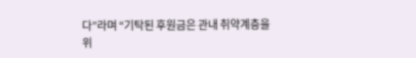다”라며 “기탁된 후원금은 관내 취약계층을 위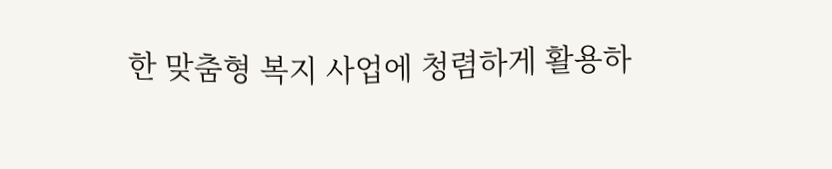한 맞춤형 복지 사업에 청렴하게 활용하